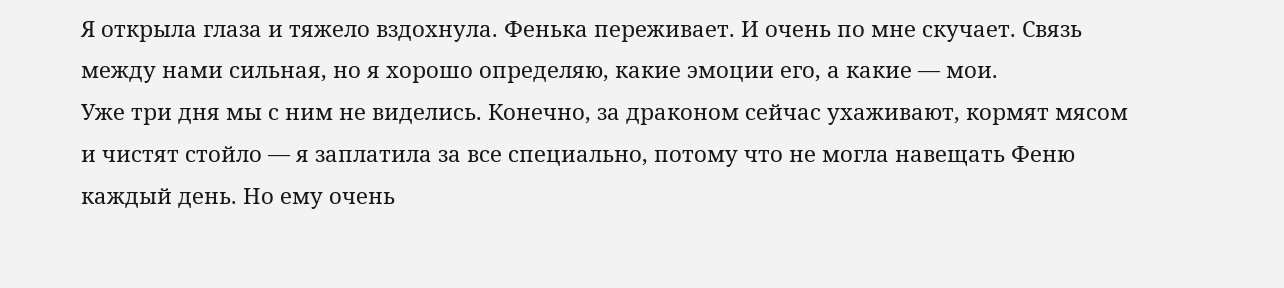Я открыла глаза и тяжело вздохнула. Фенька переживает. И очень по мне скучает. Связь между нами сильная, но я хорошо определяю, какие эмоции его, а какие — мои.
Уже три дня мы с ним не виделись. Конечно, за драконом сейчас ухаживают, кормят мясом и чистят стойло — я заплатила за все специально, потому что не могла навещать Феню каждый день. Но ему очень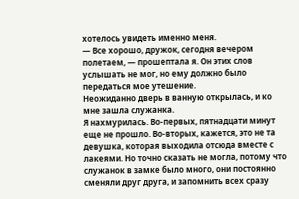хотелось увидеть именно меня.
— Все хорошо, дружок, сегодня вечером полетаем, — прошептала я. Он этих слов услышать не мог, но ему должно было передаться мое утешение.
Неожиданно дверь в ванную открылась, и ко мне зашла служанка.
Я нахмурилась. Во-первых, пятнадцати минут еще не прошло. Во-вторых, кажется, это не та девушка, которая выходила отсюда вместе с лакеями. Но точно сказать не могла, потому что служанок в замке было много, они постоянно сменяли друг друга, и запомнить всех сразу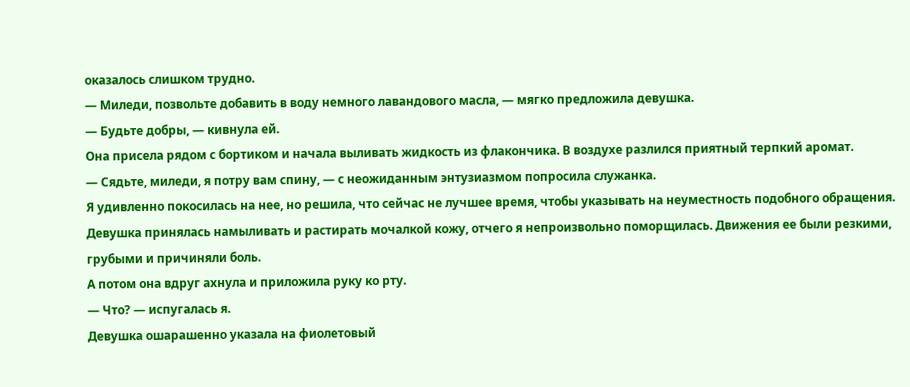оказалось слишком трудно.
— Миледи, позвольте добавить в воду немного лавандового масла, — мягко предложила девушка.
— Будьте добры, — кивнула ей.
Она присела рядом с бортиком и начала выливать жидкость из флакончика. В воздухе разлился приятный терпкий аромат.
— Сядьте, миледи, я потру вам спину, — с неожиданным энтузиазмом попросила служанка.
Я удивленно покосилась на нее, но решила, что сейчас не лучшее время, чтобы указывать на неуместность подобного обращения.
Девушка принялась намыливать и растирать мочалкой кожу, отчего я непроизвольно поморщилась. Движения ее были резкими, грубыми и причиняли боль.
А потом она вдруг ахнула и приложила руку ко рту.
— Что? — испугалась я.
Девушка ошарашенно указала на фиолетовый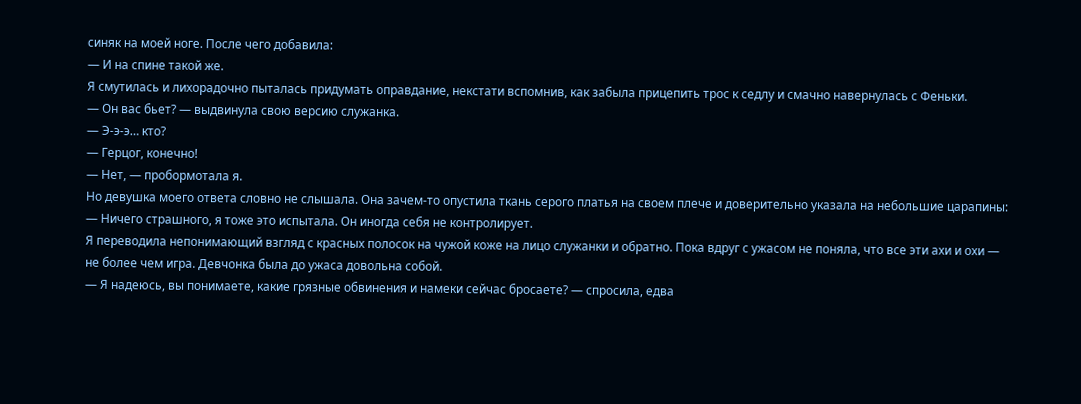синяк на моей ноге. После чего добавила:
— И на спине такой же.
Я смутилась и лихорадочно пыталась придумать оправдание, некстати вспомнив, как забыла прицепить трос к седлу и смачно навернулась с Феньки.
— Он вас бьет? — выдвинула свою версию служанка.
— Э-э-э… кто?
— Герцог, конечно!
— Нет, — пробормотала я.
Но девушка моего ответа словно не слышала. Она зачем-то опустила ткань серого платья на своем плече и доверительно указала на небольшие царапины:
— Ничего страшного, я тоже это испытала. Он иногда себя не контролирует.
Я переводила непонимающий взгляд с красных полосок на чужой коже на лицо служанки и обратно. Пока вдруг с ужасом не поняла, что все эти ахи и охи — не более чем игра. Девчонка была до ужаса довольна собой.
— Я надеюсь, вы понимаете, какие грязные обвинения и намеки сейчас бросаете? — спросила, едва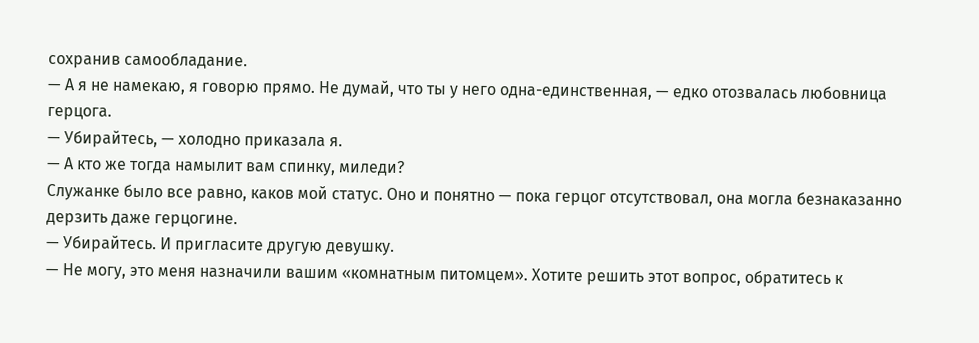сохранив самообладание.
— А я не намекаю, я говорю прямо. Не думай, что ты у него одна-единственная, — едко отозвалась любовница герцога.
— Убирайтесь, — холодно приказала я.
— А кто же тогда намылит вам спинку, миледи?
Служанке было все равно, каков мой статус. Оно и понятно — пока герцог отсутствовал, она могла безнаказанно дерзить даже герцогине.
— Убирайтесь. И пригласите другую девушку.
— Не могу, это меня назначили вашим «комнатным питомцем». Хотите решить этот вопрос, обратитесь к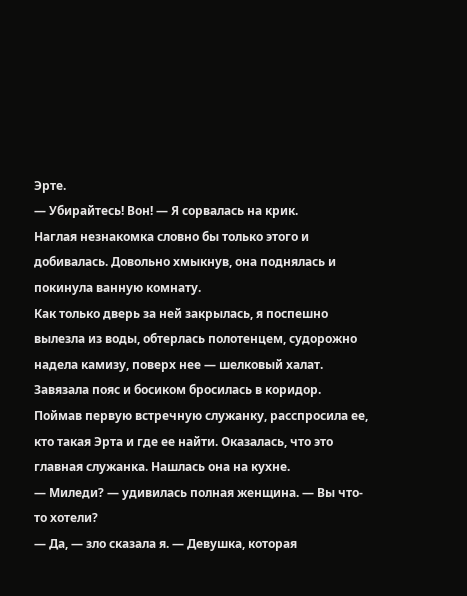Эрте.
— Убирайтесь! Вон! — Я сорвалась на крик.
Наглая незнакомка словно бы только этого и добивалась. Довольно хмыкнув, она поднялась и покинула ванную комнату.
Как только дверь за ней закрылась, я поспешно вылезла из воды, обтерлась полотенцем, судорожно надела камизу, поверх нее — шелковый халат. Завязала пояс и босиком бросилась в коридор.
Поймав первую встречную служанку, расспросила ее, кто такая Эрта и где ее найти. Оказалась, что это главная служанка. Нашлась она на кухне.
— Миледи? — удивилась полная женщина. — Вы что-то хотели?
— Да, — зло сказала я. — Девушка, которая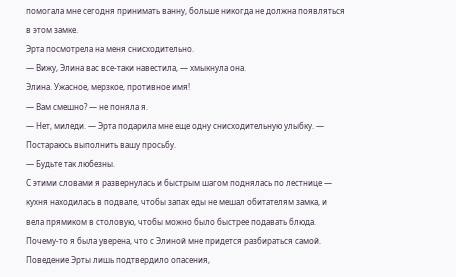помогала мне сегодня принимать ванну, больше никогда не должна появляться в этом замке.
Эрта посмотрела на меня снисходительно.
— Вижу, Элина вас все-таки навестила, — хмыкнула она.
Элина. Ужасное, мерзкое, противное имя!
— Вам смешно? — не поняла я.
— Нет, миледи. — Эрта подарила мне еще одну снисходительную улыбку. — Постараюсь выполнить вашу просьбу.
— Будьте так любезны.
С этими словами я развернулась и быстрым шагом поднялась по лестнице — кухня находилась в подвале, чтобы запах еды не мешал обитателям замка, и вела прямиком в столовую, чтобы можно было быстрее подавать блюда.
Почему-то я была уверена, что с Элиной мне придется разбираться самой. Поведение Эрты лишь подтвердило опасения,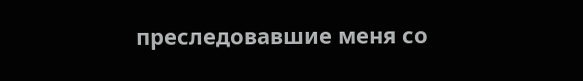преследовавшие меня со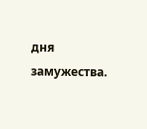дня замужества.